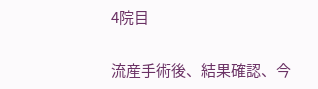4院目

流産手術後、結果確認、今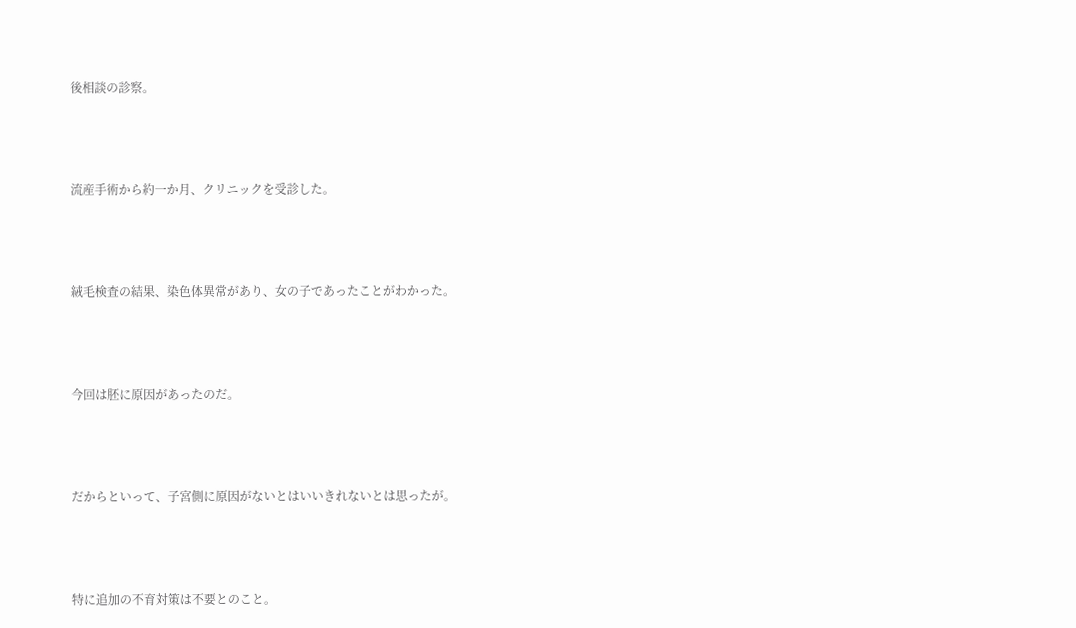後相談の診察。



流産手術から約一か月、クリニックを受診した。



絨毛検査の結果、染色体異常があり、女の子であったことがわかった。



今回は胚に原因があったのだ。



だからといって、子宮側に原因がないとはいいきれないとは思ったが。



特に追加の不育対策は不要とのこと。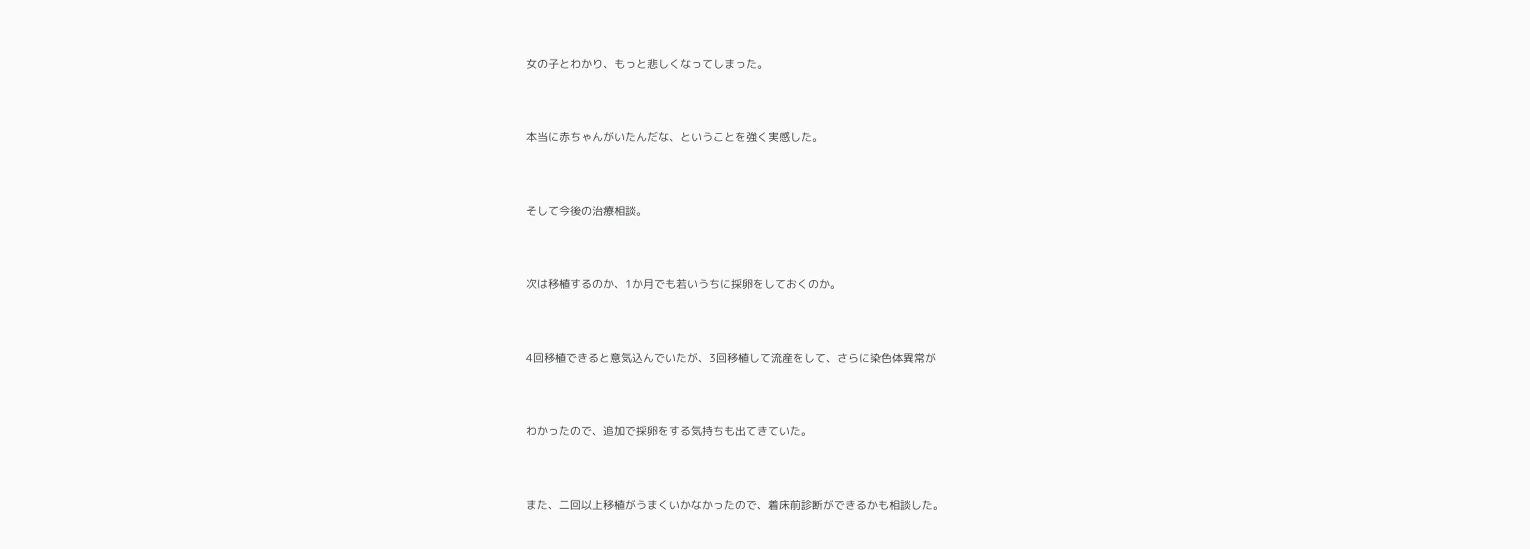女の子とわかり、もっと悲しくなってしまった。



本当に赤ちゃんがいたんだな、ということを強く実感した。



そして今後の治療相談。



次は移植するのか、1か月でも若いうちに採卵をしておくのか。



4回移植できると意気込んでいたが、3回移植して流産をして、さらに染色体異常が



わかったので、追加で採卵をする気持ちも出てきていた。



また、二回以上移植がうまくいかなかったので、着床前診断ができるかも相談した。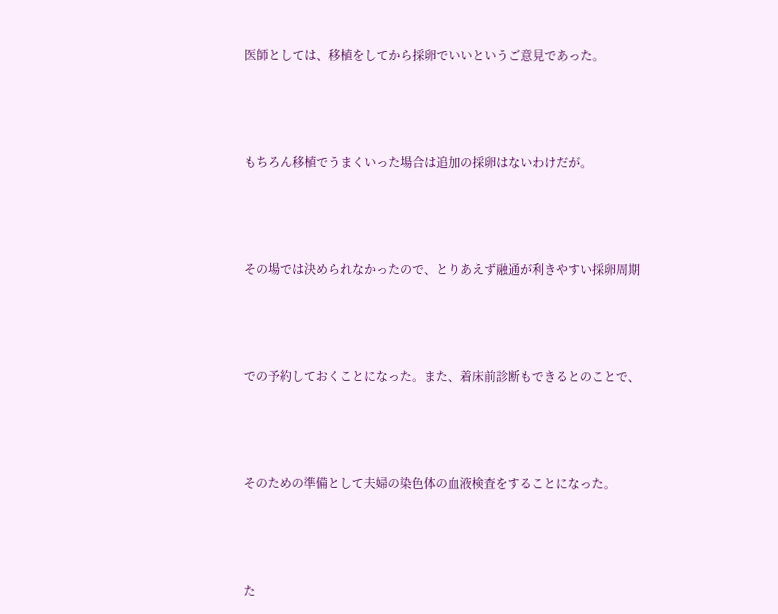医師としては、移植をしてから採卵でいいというご意見であった。



もちろん移植でうまくいった場合は追加の採卵はないわけだが。



その場では決められなかったので、とりあえず融通が利きやすい採卵周期



での予約しておくことになった。また、着床前診断もできるとのことで、



そのための準備として夫婦の染色体の血液検査をすることになった。



た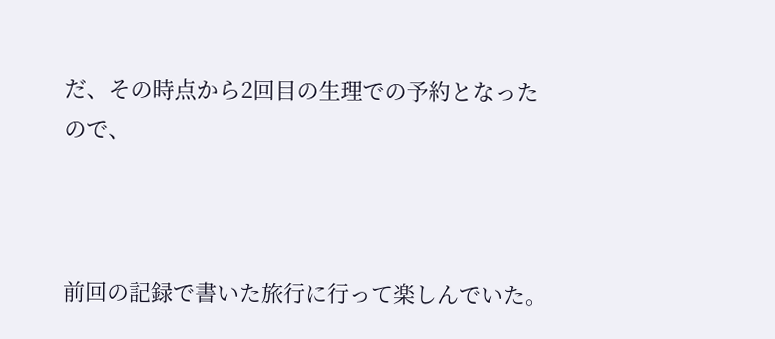だ、その時点から2回目の生理での予約となったので、



前回の記録で書いた旅行に行って楽しんでいた。